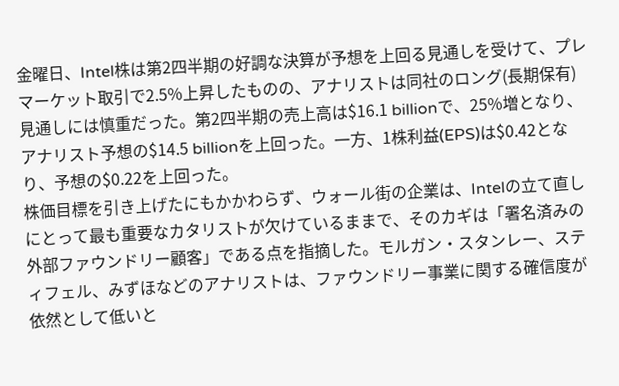金曜日、Intel株は第2四半期の好調な決算が予想を上回る見通しを受けて、プレマーケット取引で2.5%上昇したものの、アナリストは同社のロング(長期保有)見通しには慎重だった。第2四半期の売上高は$16.1 billionで、25%増となり、アナリスト予想の$14.5 billionを上回った。一方、1株利益(EPS)は$0.42となり、予想の$0.22を上回った。
株価目標を引き上げたにもかかわらず、ウォール街の企業は、Intelの立て直しにとって最も重要なカタリストが欠けているままで、そのカギは「署名済みの外部ファウンドリー顧客」である点を指摘した。モルガン・スタンレー、スティフェル、みずほなどのアナリストは、ファウンドリー事業に関する確信度が依然として低いと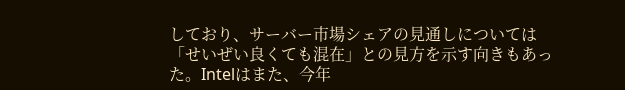しており、サーバー市場シェアの見通しについては「せいぜい良くても混在」との見方を示す向きもあった。Intelはまた、今年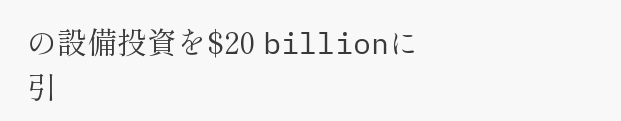の設備投資を$20 billionに引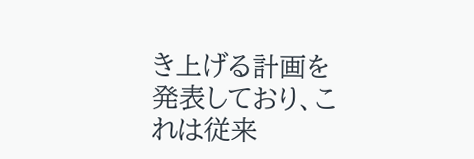き上げる計画を発表しており、これは従来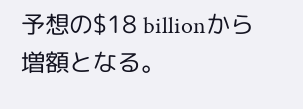予想の$18 billionから増額となる。